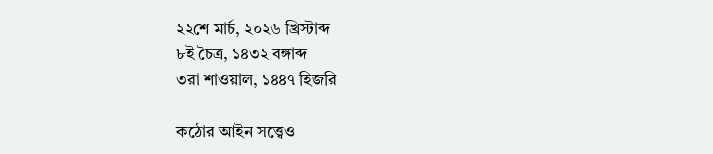২২শে মার্চ, ২০২৬ খ্রিস্টাব্দ
৮ই চৈত্র, ১৪৩২ বঙ্গাব্দ
৩রা শাওয়াল, ১৪৪৭ হিজরি

কঠোর আইন সত্ত্বেও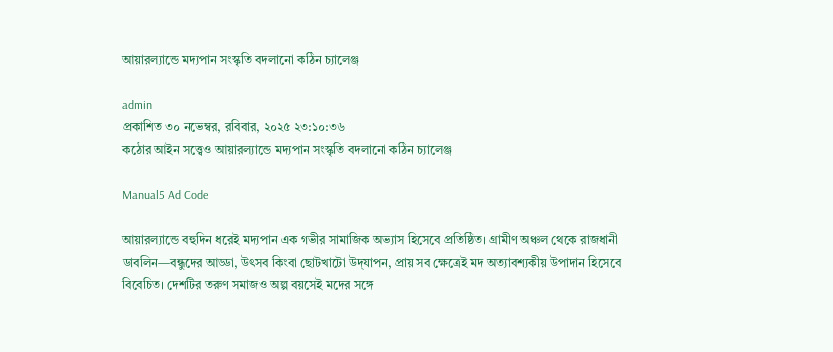আয়ারল্যান্ডে মদ্যপান সংস্কৃতি বদলানো কঠিন চ্যালেঞ্জ

admin
প্রকাশিত ৩০ নভেম্বর, রবিবার, ২০২৫ ২৩:১০:৩৬
কঠোর আইন সত্ত্বেও আয়ারল্যান্ডে মদ্যপান সংস্কৃতি বদলানো কঠিন চ্যালেঞ্জ

Manual5 Ad Code

আয়ারল্যান্ডে বহুদিন ধরেই মদ্যপান এক গভীর সামাজিক অভ্যাস হিসেবে প্রতিষ্ঠিত। গ্রামীণ অঞ্চল থেকে রাজধানী ডাবলিন—বন্ধুদের আড্ডা, উৎসব কিংবা ছোটখাটো উদ্‌যাপন, প্রায় সব ক্ষেত্রেই মদ অত্যাবশ্যকীয় উপাদান হিসেবে বিবেচিত। দেশটির তরুণ সমাজও অল্প বয়সেই মদের সঙ্গে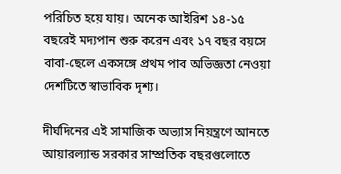পরিচিত হয়ে যায়। অনেক আইরিশ ১৪-১৫ বছরেই মদ্যপান শুরু করেন এবং ১৭ বছর বয়সে বাবা-ছেলে একসঙ্গে প্রথম পাব অভিজ্ঞতা নেওয়া দেশটিতে স্বাভাবিক দৃশ্য।

দীর্ঘদিনের এই সামাজিক অভ্যাস নিয়ন্ত্রণে আনতে আয়ারল্যান্ড সরকার সাম্প্রতিক বছরগুলোতে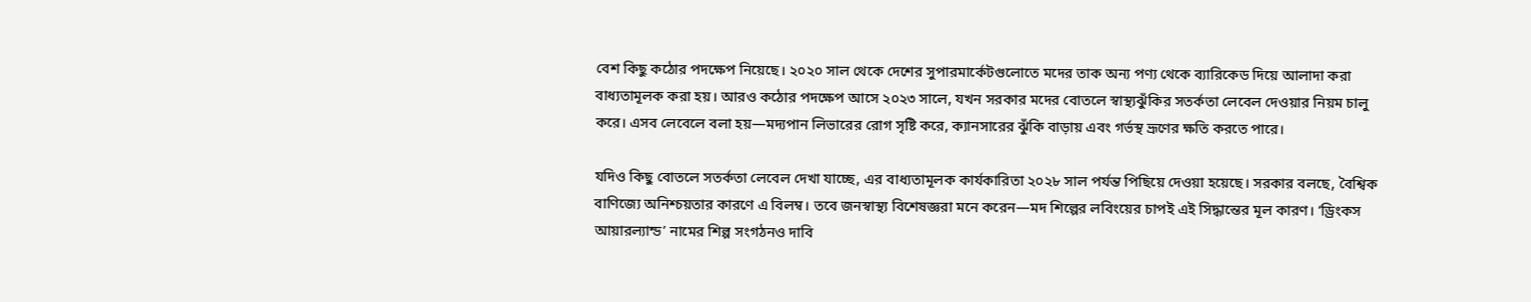বেশ কিছু কঠোর পদক্ষেপ নিয়েছে। ২০২০ সাল থেকে দেশের সুপারমার্কেটগুলোতে মদের তাক অন্য পণ্য থেকে ব্যারিকেড দিয়ে আলাদা করা বাধ্যতামূলক করা হয়। আরও কঠোর পদক্ষেপ আসে ২০২৩ সালে, যখন সরকার মদের বোতলে স্বাস্থ্যঝুঁকির সতর্কতা লেবেল দেওয়ার নিয়ম চালু করে। এসব লেবেলে বলা হয়—মদ্যপান লিভারের রোগ সৃষ্টি করে, ক্যানসারের ঝুঁকি বাড়ায় এবং গর্ভস্থ ভ্রূণের ক্ষতি করতে পারে।

যদিও কিছু বোতলে সতর্কতা লেবেল দেখা যাচ্ছে, এর বাধ্যতামূলক কার্যকারিতা ২০২৮ সাল পর্যন্ত পিছিয়ে দেওয়া হয়েছে। সরকার বলছে, বৈশ্বিক বাণিজ্যে অনিশ্চয়তার কারণে এ বিলম্ব। তবে জনস্বাস্থ্য বিশেষজ্ঞরা মনে করেন—মদ শিল্পের লবিংয়ের চাপই এই সিদ্ধান্তের মূল কারণ। ‘ড্রিংকস আয়ারল্যান্ড’ নামের শিল্প সংগঠনও দাবি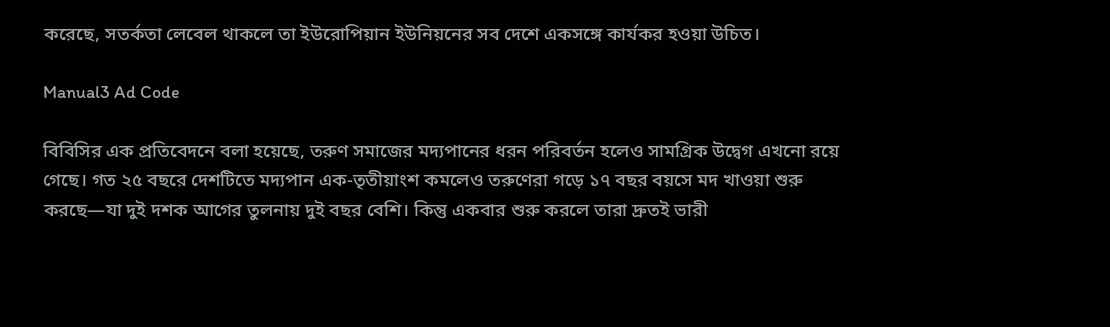করেছে, সতর্কতা লেবেল থাকলে তা ইউরোপিয়ান ইউনিয়নের সব দেশে একসঙ্গে কার্যকর হওয়া উচিত।

Manual3 Ad Code

বিবিসির এক প্রতিবেদনে বলা হয়েছে, তরুণ সমাজের মদ্যপানের ধরন পরিবর্তন হলেও সামগ্রিক উদ্বেগ এখনো রয়ে গেছে। গত ২৫ বছরে দেশটিতে মদ্যপান এক-তৃতীয়াংশ কমলেও তরুণেরা গড়ে ১৭ বছর বয়সে মদ খাওয়া শুরু করছে—যা দুই দশক আগের তুলনায় দুই বছর বেশি। কিন্তু একবার শুরু করলে তারা দ্রুতই ভারী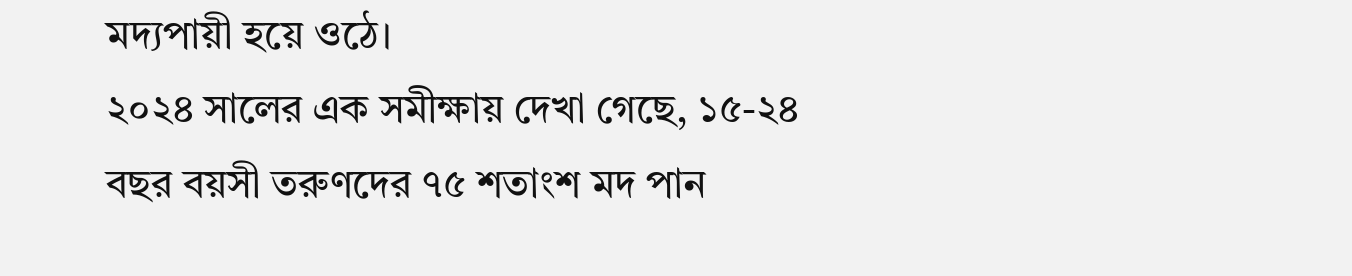মদ্যপায়ী হয়ে ওঠে।
২০২৪ সালের এক সমীক্ষায় দেখা গেছে, ১৫-২৪ বছর বয়সী তরুণদের ৭৫ শতাংশ মদ পান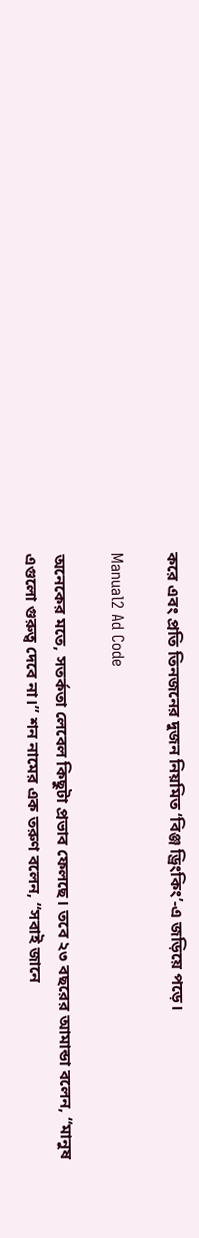করে এবং প্রতি তিনজনের দুজন নিয়মিত ‘বিঞ্জ ড্রিংকিং’-এ জড়িয়ে পড়ে।

Manual2 Ad Code

অনেকের মতে, সতর্কতা লেবেল কিছুটা প্রভাব ফেলছে। তবে ২৩ বছরের আমান্ডা বলেন, “মানুষ এগুলো গুরুত্ব দেবে না।” শন নামের এক তরুণ বলেন, “সবাই জানে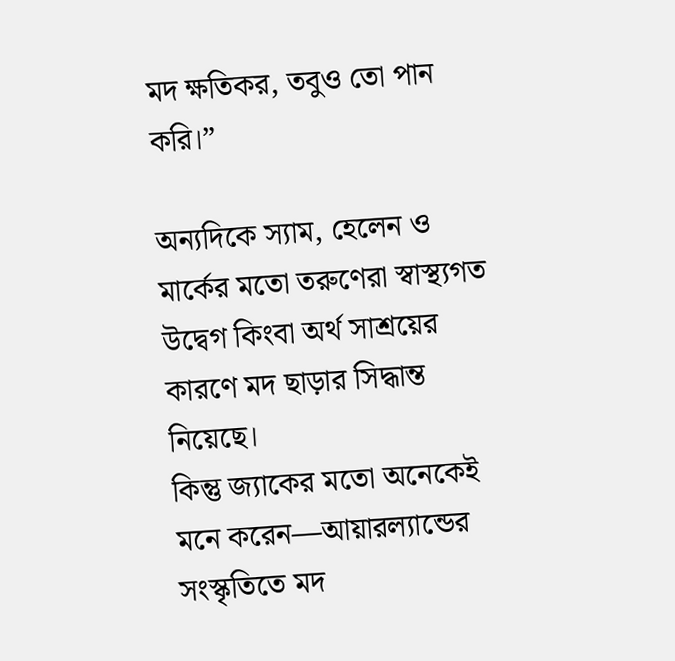মদ ক্ষতিকর, তবুও তো পান করি।”

অন্যদিকে স্যাম, হেলেন ও মার্কের মতো তরুণেরা স্বাস্থ্যগত উদ্বেগ কিংবা অর্থ সাশ্রয়ের কারণে মদ ছাড়ার সিদ্ধান্ত নিয়েছে।
কিন্তু জ্যাকের মতো অনেকেই মনে করেন—আয়ারল্যান্ডের সংস্কৃতিতে মদ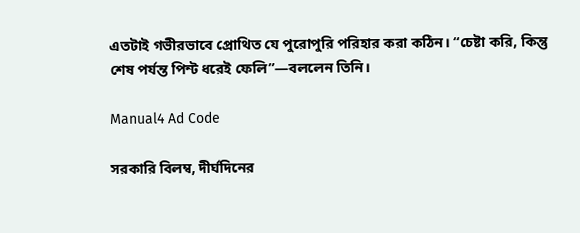এতটাই গভীরভাবে প্রোথিত যে পুরোপুরি পরিহার করা কঠিন। “চেষ্টা করি, কিন্তু শেষ পর্যন্ত পিন্ট ধরেই ফেলি”—বললেন তিনি।

Manual4 Ad Code

সরকারি বিলম্ব, দীর্ঘদিনের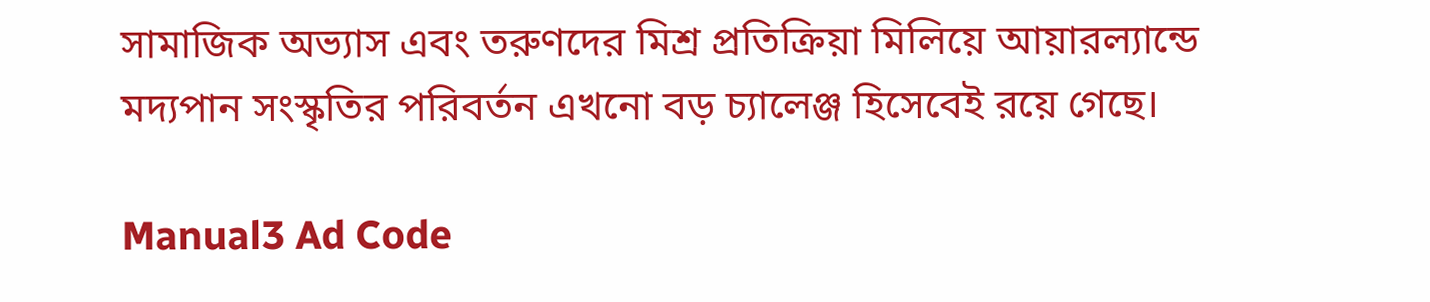সামাজিক অভ্যাস এবং তরুণদের মিশ্র প্রতিক্রিয়া মিলিয়ে আয়ারল্যান্ডে মদ্যপান সংস্কৃতির পরিবর্তন এখনো বড় চ্যালেঞ্জ হিসেবেই রয়ে গেছে।

Manual3 Ad Code